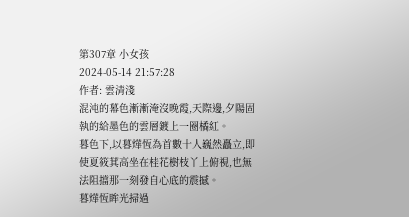第307章 小女孩
2024-05-14 21:57:28
作者: 雲清淺
混沌的幕色漸漸淹沒晚霞,天際邊,夕陽固執的給墨色的雲層鍍上一圈橘紅。
暮色下,以暮燁恆為首數十人巍然矗立,即使夏筱萁高坐在桂花樹枝丫上俯視,也無法阻擋那一刻發自心底的震撼。
暮燁恆眸光掃過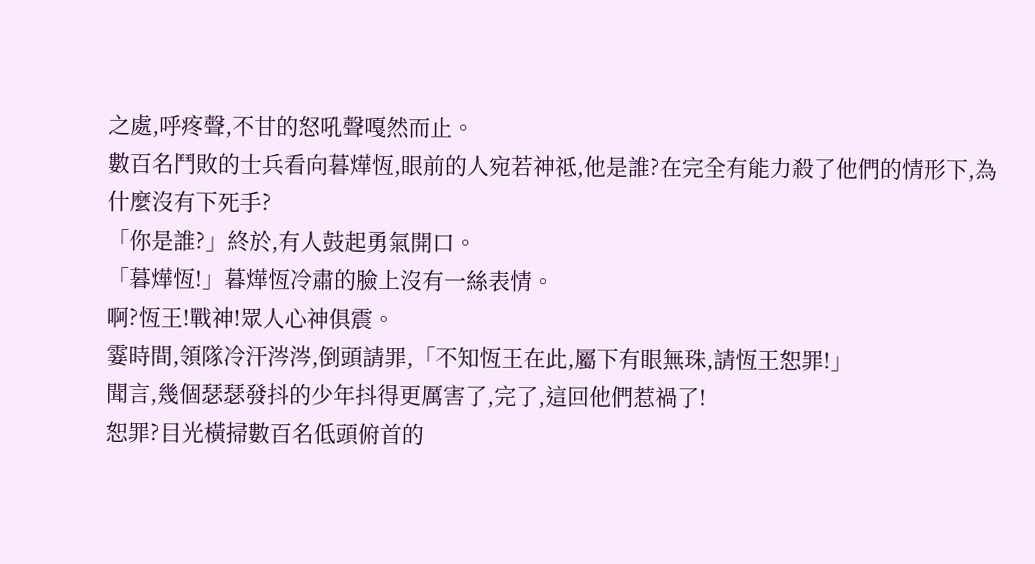之處,呼疼聲,不甘的怒吼聲嘎然而止。
數百名鬥敗的士兵看向暮燁恆,眼前的人宛若神祗,他是誰?在完全有能力殺了他們的情形下,為什麼沒有下死手?
「你是誰?」終於,有人鼓起勇氣開口。
「暮燁恆!」暮燁恆冷肅的臉上沒有一絲表情。
啊?恆王!戰神!眾人心神俱震。
霎時間,領隊冷汗涔涔,倒頭請罪,「不知恆王在此,屬下有眼無珠,請恆王恕罪!」
聞言,幾個瑟瑟發抖的少年抖得更厲害了,完了,這回他們惹禍了!
恕罪?目光橫掃數百名低頭俯首的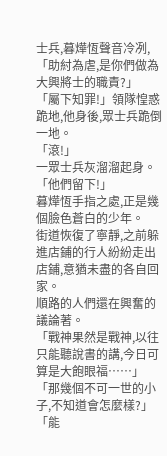士兵,暮燁恆聲音冷冽,「助紂為虐,是你們做為大興將士的職責?」
「屬下知罪!」領隊惶惑跪地,他身後,眾士兵跪倒一地。
「滾!」
一眾士兵灰溜溜起身。
「他們留下!」
暮燁恆手指之處,正是幾個臉色蒼白的少年。
街道恢復了寧靜,之前躲進店鋪的行人紛紛走出店鋪,意猶未盡的各自回家。
順路的人們還在興奮的議論著。
「戰神果然是戰神,以往只能聽說書的講,今日可算是大飽眼福……」
「那幾個不可一世的小子,不知道會怎麼樣?」
「能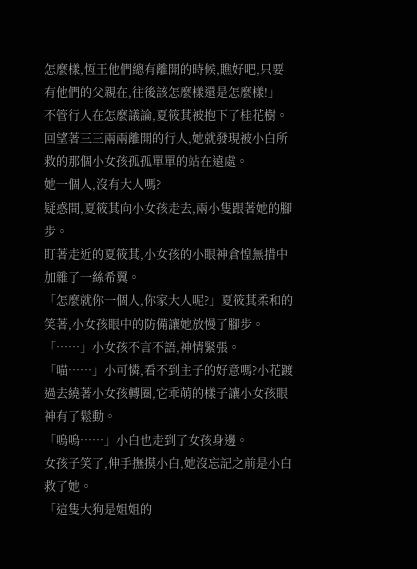怎麼樣,恆王他們總有離開的時候,瞧好吧,只要有他們的父親在,往後該怎麼樣還是怎麼樣!」
不管行人在怎麼議論,夏筱萁被抱下了桂花樹。
回望著三三兩兩離開的行人,她就發現被小白所救的那個小女孩孤孤單單的站在遠處。
她一個人,沒有大人嗎?
疑惑間,夏筱萁向小女孩走去,兩小隻跟著她的腳步。
盯著走近的夏筱萁,小女孩的小眼神倉惶無措中加雜了一絲希翼。
「怎麼就你一個人,你家大人呢?」夏筱萁柔和的笑著,小女孩眼中的防備讓她放慢了腳步。
「……」小女孩不言不語,神情緊張。
「喵……」小可憐,看不到主子的好意嗎?小花踱過去繞著小女孩轉圈,它乖萌的樣子讓小女孩眼神有了鬆動。
「嗚嗚……」小白也走到了女孩身邊。
女孩子笑了,伸手撫摸小白,她沒忘記之前是小白救了她。
「這隻大狗是姐姐的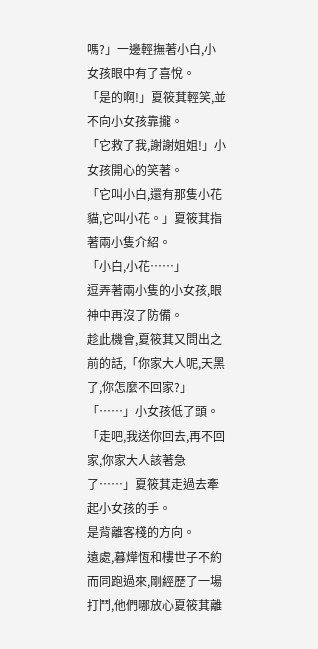嗎?」一邊輕撫著小白,小女孩眼中有了喜悅。
「是的啊!」夏筱萁輕笑,並不向小女孩靠攏。
「它救了我,謝謝姐姐!」小女孩開心的笑著。
「它叫小白,還有那隻小花貓,它叫小花。」夏筱萁指著兩小隻介紹。
「小白,小花……」
逗弄著兩小隻的小女孩,眼神中再沒了防備。
趁此機會,夏筱萁又問出之前的話,「你家大人呢,天黑了,你怎麼不回家?」
「……」小女孩低了頭。
「走吧,我送你回去,再不回家,你家大人該著急了……」夏筱萁走過去牽起小女孩的手。
是背離客棧的方向。
遠處,暮燁恆和樓世子不約而同跑過來,剛經歷了一場打鬥,他們哪放心夏筱萁離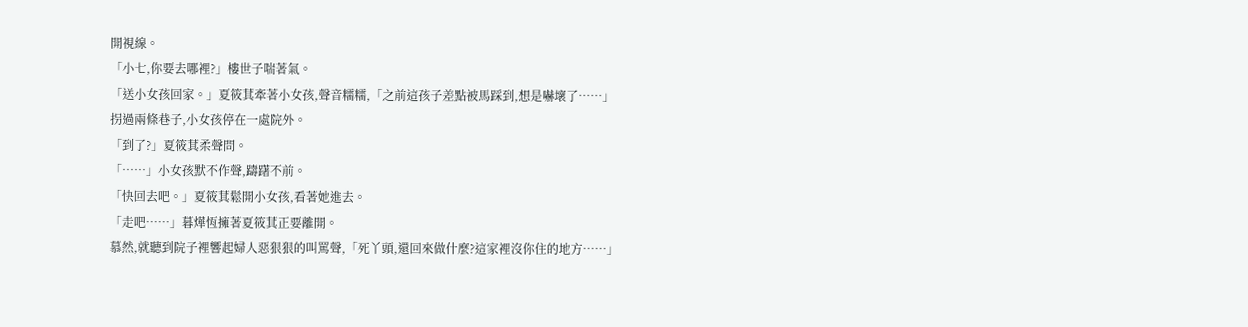開視線。
「小七,你要去哪裡?」樓世子喘著氣。
「送小女孩回家。」夏筱萁牽著小女孩,聲音糯糯,「之前這孩子差點被馬踩到,想是嚇壞了……」
拐過兩條巷子,小女孩停在一處院外。
「到了?」夏筱萁柔聲問。
「……」小女孩默不作聲,躊躇不前。
「快回去吧。」夏筱萁鬆開小女孩,看著她進去。
「走吧……」暮燁恆擁著夏筱萁正要離開。
慕然,就聽到院子裡響起婦人惡狠狠的叫罵聲,「死丫頭,還回來做什麼?這家裡沒你住的地方……」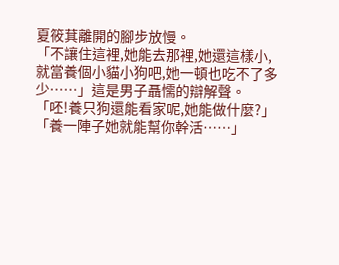夏筱萁離開的腳步放慢。
「不讓住這裡,她能去那裡,她還這樣小,就當養個小貓小狗吧,她一頓也吃不了多少……」這是男子聶懦的辯解聲。
「呸!養只狗還能看家呢,她能做什麼?」
「養一陣子她就能幫你幹活……」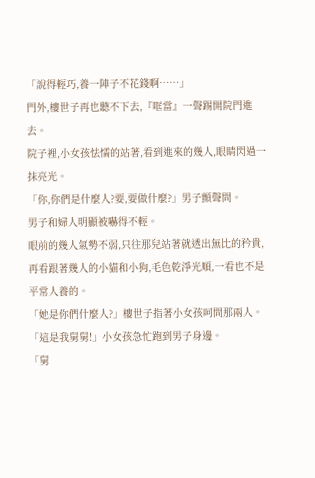「說得輕巧,養一陣子不花錢啊……」
門外,樓世子再也聽不下去,『哐當』一聲踢開院門進去。
院子裡,小女孩怯懦的站著,看到進來的幾人,眼睛閃過一抹亮光。
「你,你們是什麼人?要,要做什麼?」男子顫聲問。
男子和婦人明顯被嚇得不輕。
眼前的幾人氣勢不弱,只往那兒站著就透出無比的矜貴,再看跟著幾人的小貓和小狗,毛色乾淨光順,一看也不是平常人養的。
「她是你們什麼人?」樓世子指著小女孩呵問那兩人。
「這是我舅舅!」小女孩急忙跑到男子身邊。
「舅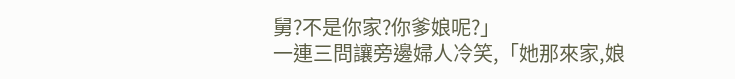舅?不是你家?你爹娘呢?」
一連三問讓旁邊婦人冷笑,「她那來家,娘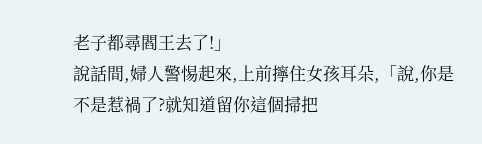老子都尋閻王去了!」
說話間,婦人警惕起來,上前擰住女孩耳朵,「說,你是不是惹禍了?就知道留你這個掃把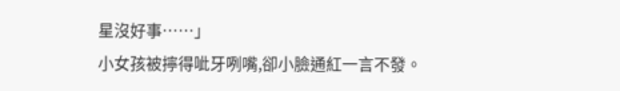星沒好事……」
小女孩被擰得呲牙咧嘴,卻小臉通紅一言不發。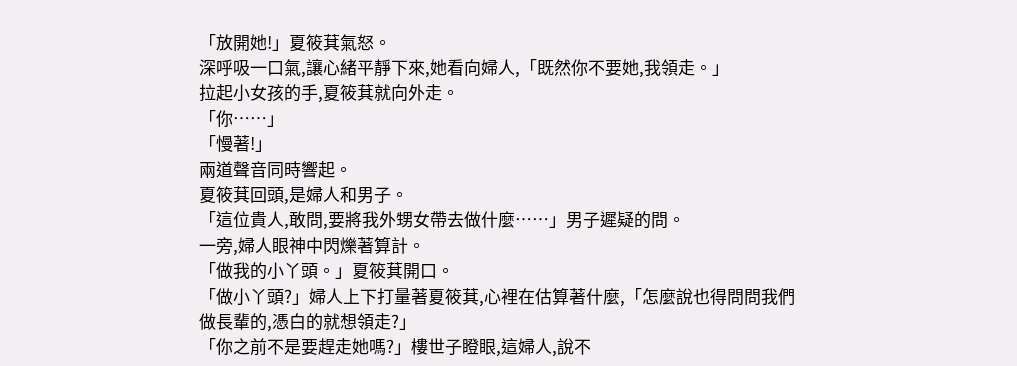「放開她!」夏筱萁氣怒。
深呼吸一口氣,讓心緒平靜下來,她看向婦人,「既然你不要她,我領走。」
拉起小女孩的手,夏筱萁就向外走。
「你……」
「慢著!」
兩道聲音同時響起。
夏筱萁回頭,是婦人和男子。
「這位貴人,敢問,要將我外甥女帶去做什麼……」男子遲疑的問。
一旁,婦人眼神中閃爍著算計。
「做我的小丫頭。」夏筱萁開口。
「做小丫頭?」婦人上下打量著夏筱萁,心裡在估算著什麼,「怎麼說也得問問我們做長輩的,憑白的就想領走?」
「你之前不是要趕走她嗎?」樓世子瞪眼,這婦人,說不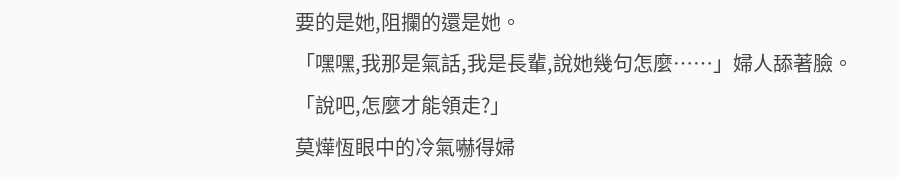要的是她,阻攔的還是她。
「嘿嘿,我那是氣話,我是長輩,說她幾句怎麼……」婦人舔著臉。
「說吧,怎麼才能領走?」
莫燁恆眼中的冷氣嚇得婦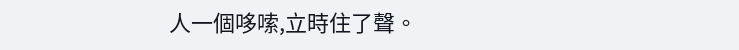人一個哆嗦,立時住了聲。